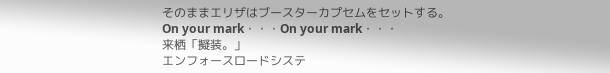そのままエリザはブースターカプセムをセットする。
On your mark・・・On your mark・・・
来栖「擬装。」
エンフォースロードシステ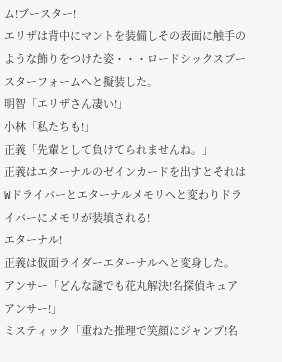ム!ブースター!
エリザは背中にマントを装備しその表面に触手のような飾りをつけた姿・・・ロードシックスブースターフォームへと擬装した。
明智「エリザさん凄い!」
小林「私たちも!」
正義「先輩として負けてられませんね。」
正義はエターナルのゼインカードを出すとそれはWドライバーとエターナルメモリへと変わりドライバーにメモリが装填される!
エターナル!
正義は仮面ライダーエターナルへと変身した。
アンサー「どんな謎でも花丸解決!名探偵キュアアンサー!」
ミスティック「重ねた推理で笑顔にジャンプ!名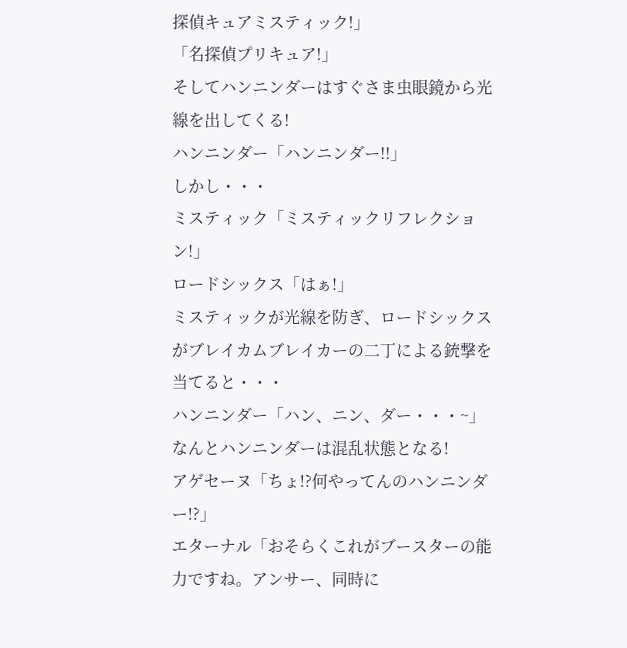探偵キュアミスティック!」
「名探偵プリキュア!」
そしてハンニンダーはすぐさま虫眼鏡から光線を出してくる!
ハンニンダー「ハンニンダー!!」
しかし・・・
ミスティック「ミスティックリフレクション!」
ロードシックス「はぁ!」
ミスティックが光線を防ぎ、ロードシックスがブレイカムブレイカーの二丁による銃撃を当てると・・・
ハンニンダー「ハン、ニン、ダー・・・~」
なんとハンニンダーは混乱状態となる!
アゲセーヌ「ちょ!?何やってんのハンニンダー!?」
エターナル「おそらくこれがブースターの能力ですね。アンサー、同時に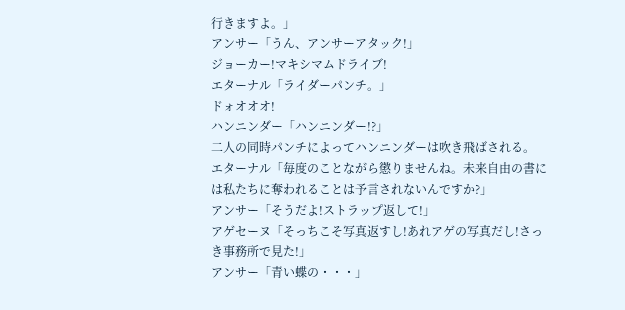行きますよ。」
アンサー「うん、アンサーアタック!」
ジョーカー!マキシマムドライブ!
エターナル「ライダーパンチ。」
ドォオオオ!
ハンニンダー「ハンニンダー!?」
二人の同時パンチによってハンニンダーは吹き飛ばされる。
エターナル「毎度のことながら懲りませんね。未来自由の書には私たちに奪われることは予言されないんですか?」
アンサー「そうだよ!ストラップ返して!」
アゲセーヌ「そっちこそ写真返すし!あれアゲの写真だし!さっき事務所で見た!」
アンサー「青い蝶の・・・」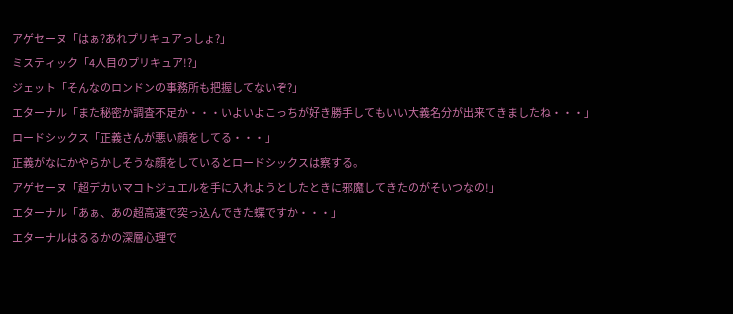アゲセーヌ「はぁ?あれプリキュアっしょ?」
ミスティック「4人目のプリキュア!?」
ジェット「そんなのロンドンの事務所も把握してないぞ?」
エターナル「また秘密か調査不足か・・・いよいよこっちが好き勝手してもいい大義名分が出来てきましたね・・・」
ロードシックス「正義さんが悪い顔をしてる・・・」
正義がなにかやらかしそうな顔をしているとロードシックスは察する。
アゲセーヌ「超デカいマコトジュエルを手に入れようとしたときに邪魔してきたのがそいつなの!」
エターナル「あぁ、あの超高速で突っ込んできた蝶ですか・・・」
エターナルはるるかの深層心理で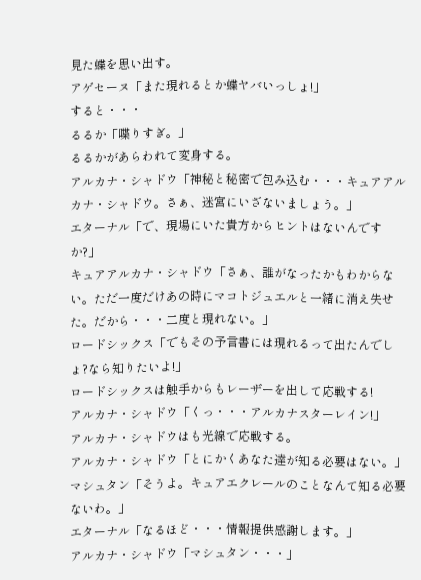見た蝶を思い出す。
アゲセーヌ「また現れるとか蝶ヤバいっしょ!」
すると・・・
るるか「喋りすぎ。」
るるかがあらわれて変身する。
アルカナ・シャドウ「神秘と秘密で包み込む・・・キュアアルカナ・シャドウ。さぁ、迷宮にいざないましょう。」
エターナル「で、現場にいた貴方からヒントはないんですか?」
キュアアルカナ・シャドウ「さぁ、誰がなったかもわからない。ただ一度だけあの時にマコトジュエルと一緒に消え失せた。だから・・・二度と現れない。」
ロードシックス「でもその予言書には現れるって出たんでしょ?なら知りたいよ!」
ロードシックスは触手からもレーザーを出して応戦する!
アルカナ・シャドウ「くっ・・・アルカナスターレイン!」
アルカナ・シャドウはも光線で応戦する。
アルカナ・シャドウ「とにかくあなた達が知る必要はない。」
マシュタン「そうよ。キュアエクレールのことなんて知る必要ないわ。」
エターナル「なるほど・・・情報提供感謝します。」
アルカナ・シャドウ「マシュタン・・・」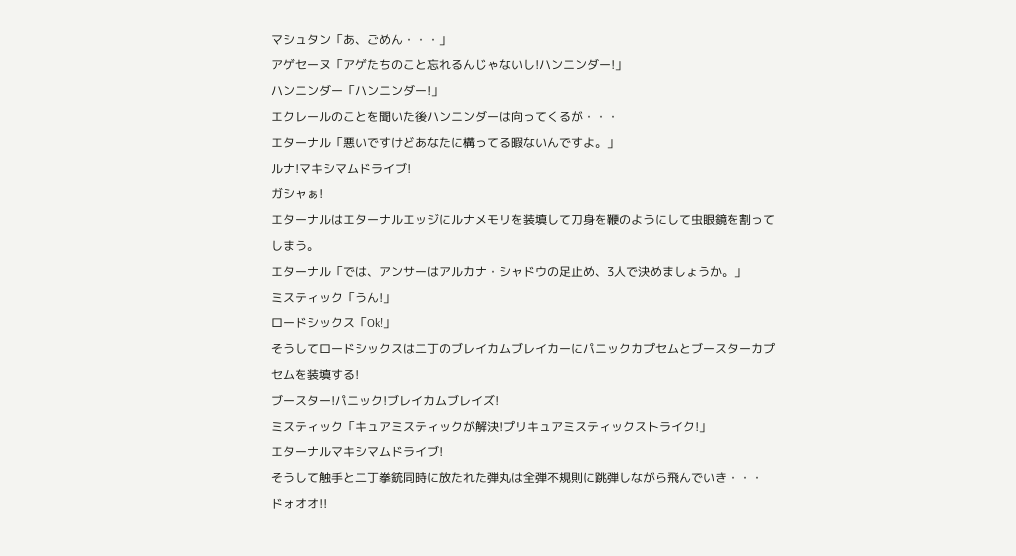マシュタン「あ、ごめん・・・」
アゲセーヌ「アゲたちのこと忘れるんじゃないし!ハンニンダー!」
ハンニンダー「ハンニンダー!」
エクレールのことを聞いた後ハンニンダーは向ってくるが・・・
エターナル「悪いですけどあなたに構ってる暇ないんですよ。」
ルナ!マキシマムドライブ!
ガシャぁ!
エターナルはエターナルエッジにルナメモリを装填して刀身を鞭のようにして虫眼鏡を割ってしまう。
エターナル「では、アンサーはアルカナ・シャドウの足止め、3人で決めましょうか。」
ミスティック「うん!」
ロードシックス「Ok!」
そうしてロードシックスは二丁のブレイカムブレイカーにパニックカプセムとブースターカプセムを装填する!
ブースター!パニック!ブレイカムブレイズ!
ミスティック「キュアミスティックが解決!プリキュアミスティックストライク!」
エターナルマキシマムドライブ!
そうして触手と二丁拳銃同時に放たれた弾丸は全弾不規則に跳弾しながら飛んでいき・・・
ドォオオ!!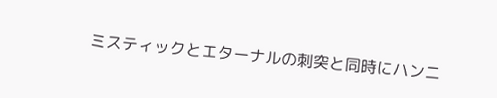ミスティックとエターナルの刺突と同時にハンニ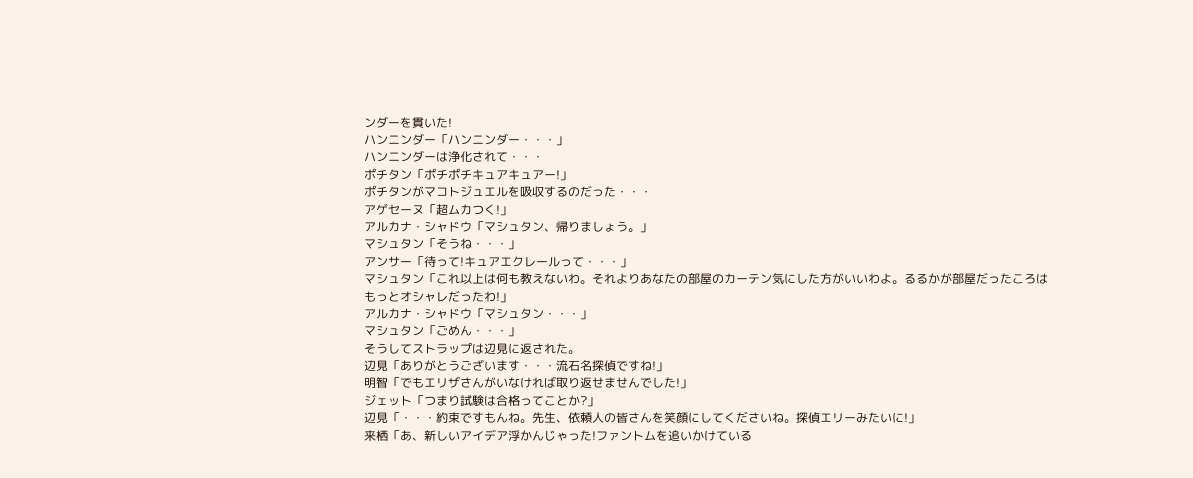ンダーを貫いた!
ハンニンダー「ハンニンダー・・・」
ハンニンダーは浄化されて・・・
ポチタン「ポチポチキュアキュアー!」
ポチタンがマコトジュエルを吸収するのだった・・・
アゲセーヌ「超ムカつく!」
アルカナ・シャドウ「マシュタン、帰りましょう。」
マシュタン「そうね・・・」
アンサー「待って!キュアエクレールって・・・」
マシュタン「これ以上は何も教えないわ。それよりあなたの部屋のカーテン気にした方がいいわよ。るるかが部屋だったころはもっとオシャレだったわ!」
アルカナ・シャドウ「マシュタン・・・」
マシュタン「ごめん・・・」
そうしてストラップは辺見に返された。
辺見「ありがとうございます・・・流石名探偵ですね!」
明智「でもエリザさんがいなければ取り返せませんでした!」
ジェット「つまり試験は合格ってことか?」
辺見「・・・約束ですもんね。先生、依頼人の皆さんを笑顔にしてくださいね。探偵エリーみたいに!」
来栖「あ、新しいアイデア浮かんじゃった!ファントムを追いかけている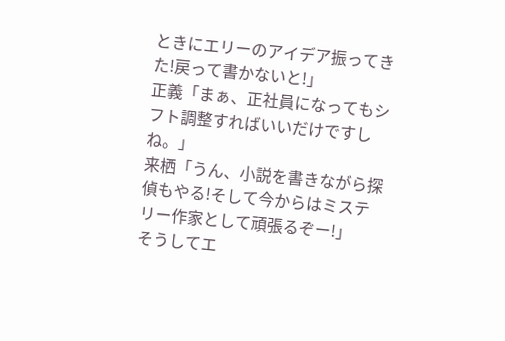ときにエリーのアイデア振ってきた!戻って書かないと!」
正義「まぁ、正社員になってもシフト調整すればいいだけですしね。」
来栖「うん、小説を書きながら探偵もやる!そして今からはミステリー作家として頑張るぞー!」
そうしてエ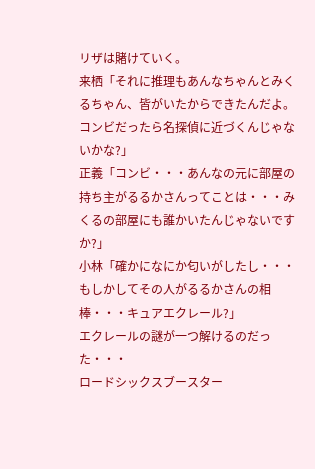リザは賭けていく。
来栖「それに推理もあんなちゃんとみくるちゃん、皆がいたからできたんだよ。コンビだったら名探偵に近づくんじゃないかな?」
正義「コンビ・・・あんなの元に部屋の持ち主がるるかさんってことは・・・みくるの部屋にも誰かいたんじゃないですか?」
小林「確かになにか匂いがしたし・・・もしかしてその人がるるかさんの相棒・・・キュアエクレール?」
エクレールの謎が一つ解けるのだった・・・
ロードシックスブースター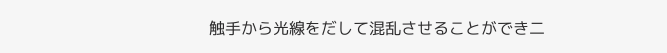触手から光線をだして混乱させることができ二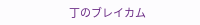丁のブレイカム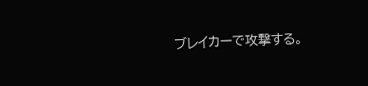ブレイカーで攻撃する。